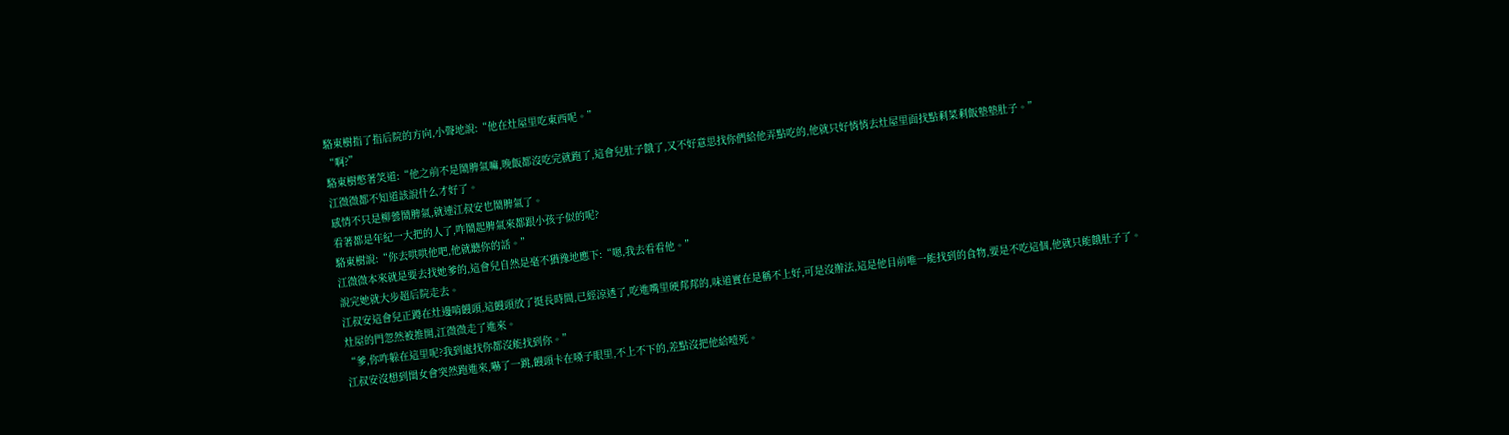駱東樹指了指后院的方向,小聲地說:“他在灶屋里吃東西呢。”
“啊?”
駱東樹憋著笑道:“他之前不是鬧脾氣嘛,晚飯都沒吃完就跑了,這會兒肚子餓了,又不好意思找你們給他弄點吃的,他就只好悄悄去灶屋里面找點剩菜剩飯墊墊肚子。”
江微微都不知道該說什么才好了。
感情不只是柳蕓鬧脾氣,就連江叔安也鬧脾氣了。
看著都是年紀一大把的人了,咋鬧起脾氣來都跟小孩子似的呢?
駱東樹說:“你去哄哄他吧,他就聽你的話。”
江微微本來就是要去找她爹的,這會兒自然是毫不猶豫地應下:“嗯,我去看看他。”
說完她就大步超后院走去。
江叔安這會兒正蹲在灶邊啃饅頭,這饅頭放了挺長時間,已經涼透了,吃進嘴里硬邦邦的,味道實在是稱不上好,可是沒辦法,這是他目前唯一能找到的食物,要是不吃這個,他就只能餓肚子了。
灶屋的門忽然被推開,江微微走了進來。
“爹,你咋躲在這里呢?我到處找你都沒能找到你。”
江叔安沒想到閨女會突然跑進來,嚇了一跳,饅頭卡在嗓子眼里,不上不下的,差點沒把他給噎死。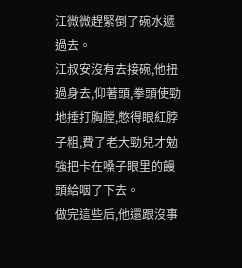江微微趕緊倒了碗水遞過去。
江叔安沒有去接碗,他扭過身去,仰著頭,拳頭使勁地捶打胸膛,憋得眼紅脖子粗,費了老大勁兒才勉強把卡在嗓子眼里的饅頭給咽了下去。
做完這些后,他還跟沒事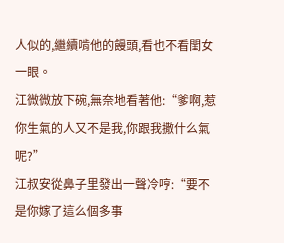人似的,繼續啃他的饅頭,看也不看閨女一眼。
江微微放下碗,無奈地看著他:“爹啊,惹你生氣的人又不是我,你跟我撒什么氣呢?”
江叔安從鼻子里發出一聲冷哼:“要不是你嫁了這么個多事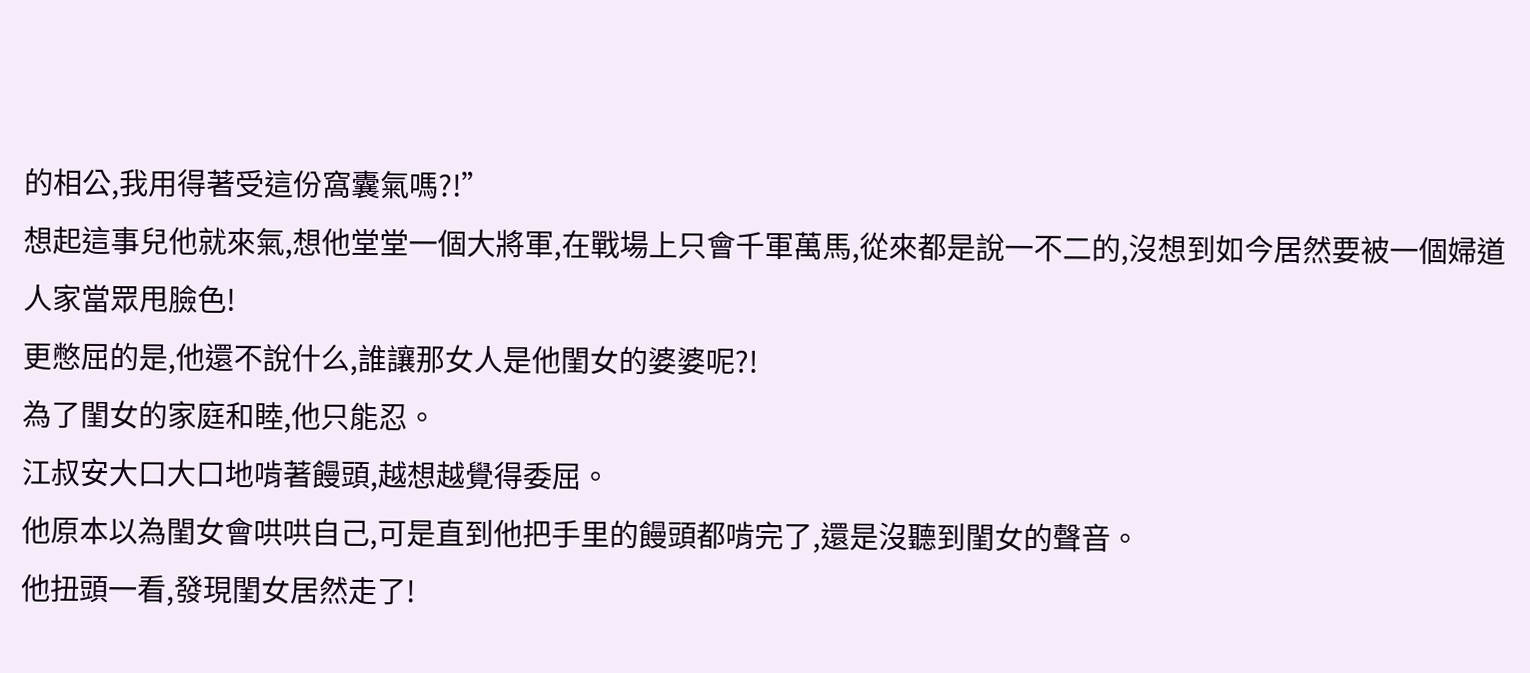的相公,我用得著受這份窩囊氣嗎?!”
想起這事兒他就來氣,想他堂堂一個大將軍,在戰場上只會千軍萬馬,從來都是說一不二的,沒想到如今居然要被一個婦道人家當眾甩臉色!
更憋屈的是,他還不說什么,誰讓那女人是他閨女的婆婆呢?!
為了閨女的家庭和睦,他只能忍。
江叔安大口大口地啃著饅頭,越想越覺得委屈。
他原本以為閨女會哄哄自己,可是直到他把手里的饅頭都啃完了,還是沒聽到閨女的聲音。
他扭頭一看,發現閨女居然走了!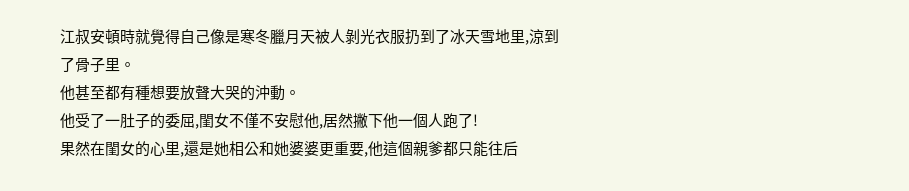江叔安頓時就覺得自己像是寒冬臘月天被人剝光衣服扔到了冰天雪地里,涼到了骨子里。
他甚至都有種想要放聲大哭的沖動。
他受了一肚子的委屈,閨女不僅不安慰他,居然撇下他一個人跑了!
果然在閨女的心里,還是她相公和她婆婆更重要,他這個親爹都只能往后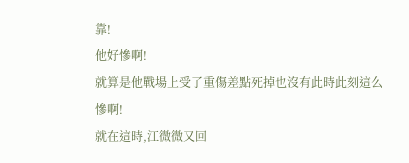靠!
他好慘啊!
就算是他戰場上受了重傷差點死掉也沒有此時此刻這么慘啊!
就在這時,江微微又回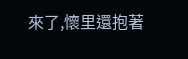來了,懷里還抱著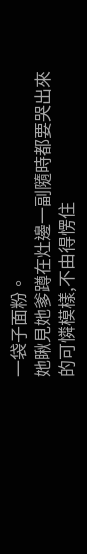一袋子面粉。
她瞅見她爹蹲在灶邊一副隨時都要哭出來的可憐模樣,不由得愣住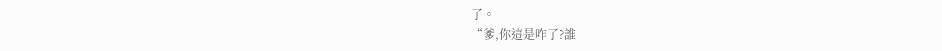了。
“爹,你這是咋了?誰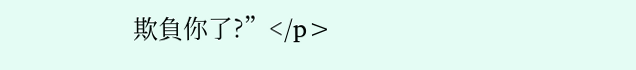欺負你了?”</p>